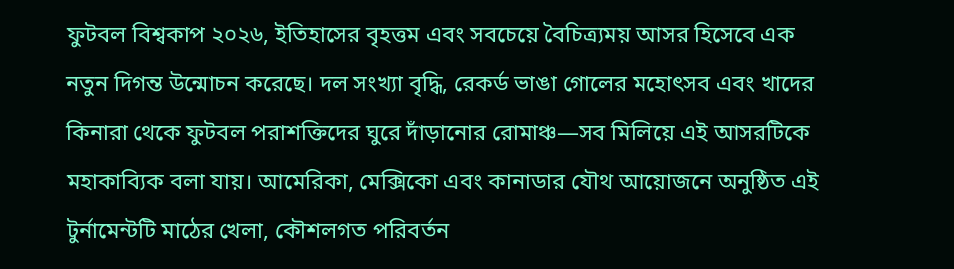ফুটবল বিশ্বকাপ ২০২৬, ইতিহাসের বৃহত্তম এবং সবচেয়ে বৈচিত্র্যময় আসর হিসেবে এক নতুন দিগন্ত উন্মোচন করেছে। দল সংখ্যা বৃদ্ধি, রেকর্ড ভাঙা গোলের মহোৎসব এবং খাদের কিনারা থেকে ফুটবল পরাশক্তিদের ঘুরে দাঁড়ানোর রোমাঞ্চ—সব মিলিয়ে এই আসরটিকে মহাকাব্যিক বলা যায়। আমেরিকা, মেক্সিকো এবং কানাডার যৌথ আয়োজনে অনুষ্ঠিত এই টুর্নামেন্টটি মাঠের খেলা, কৌশলগত পরিবর্তন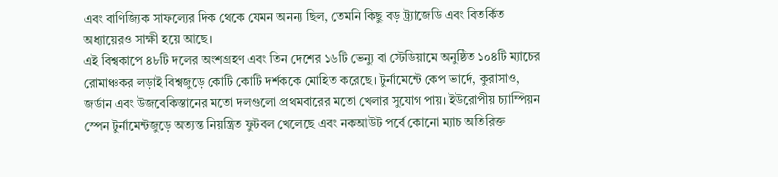এবং বাণিজ্যিক সাফল্যের দিক থেকে যেমন অনন্য ছিল, তেমনি কিছু বড় ট্র্যাজেডি এবং বিতর্কিত অধ্যায়েরও সাক্ষী হয়ে আছে।
এই বিশ্বকাপে ৪৮টি দলের অংশগ্রহণ এবং তিন দেশের ১৬টি ভেন্যু বা স্টেডিয়ামে অনুষ্ঠিত ১০৪টি ম্যাচের রোমাঞ্চকর লড়াই বিশ্বজুড়ে কোটি কোটি দর্শককে মোহিত করেছে। টুর্নামেন্টে কেপ ভার্দে, কুরাসাও, জর্ডান এবং উজবেকিস্তানের মতো দলগুলো প্রথমবারের মতো খেলার সুযোগ পায়। ইউরোপীয় চ্যাম্পিয়ন স্পেন টুর্নামেন্টজুড়ে অত্যন্ত নিয়ন্ত্রিত ফুটবল খেলেছে এবং নকআউট পর্বে কোনো ম্যাচ অতিরিক্ত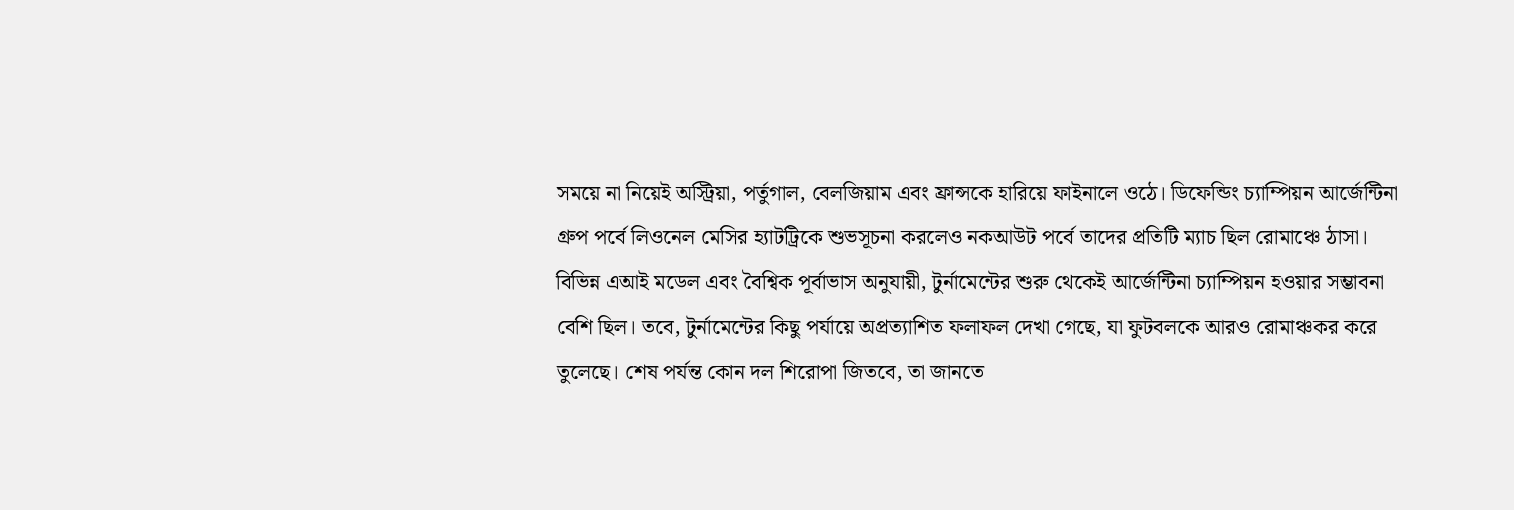সময়ে না নিয়েই অস্ট্রিয়া, পর্তুগাল, বেলজিয়াম এবং ফ্রান্সকে হারিয়ে ফাইনালে ওঠে। ডিফেন্ডিং চ্যাম্পিয়ন আর্জেন্টিনা গ্রুপ পর্বে লিওনেল মেসির হ্যাটট্রিকে শুভসূচনা করলেও নকআউট পর্বে তাদের প্রতিটি ম্যাচ ছিল রোমাঞ্চে ঠাসা।
বিভিন্ন এআই মডেল এবং বৈশ্বিক পূর্বাভাস অনুযায়ী, টুর্নামেন্টের শুরু থেকেই আর্জেন্টিনা চ্যাম্পিয়ন হওয়ার সম্ভাবনা বেশি ছিল। তবে, টুর্নামেন্টের কিছু পর্যায়ে অপ্রত্যাশিত ফলাফল দেখা গেছে, যা ফুটবলকে আরও রোমাঞ্চকর করে তুলেছে। শেষ পর্যন্ত কোন দল শিরোপা জিতবে, তা জানতে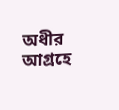অধীর আগ্রহে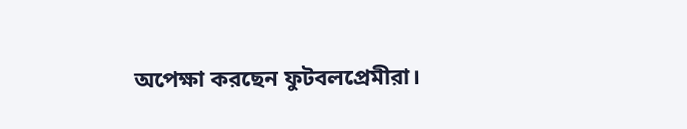অপেক্ষা করছেন ফুটবলপ্রেমীরা।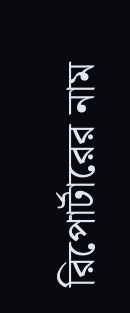রিপোর্টারের নাম